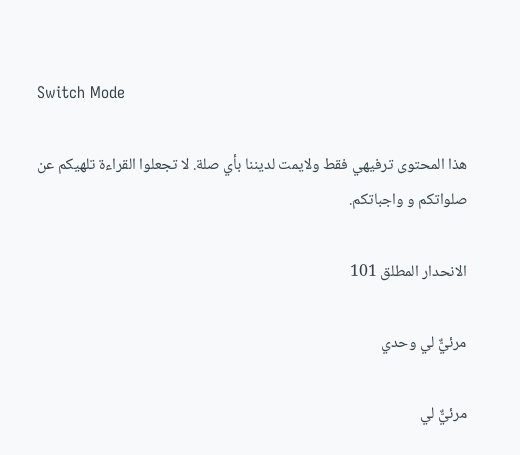Switch Mode

هذا المحتوى ترفيهي فقط ولايمت لديننا بأي صلة. لا تجعلوا القراءة تلهيكم عن صلواتكم و واجباتكم.

الانحدار المطلق 101

مرئيٌّ لي وحدي

مرئيٌّ لي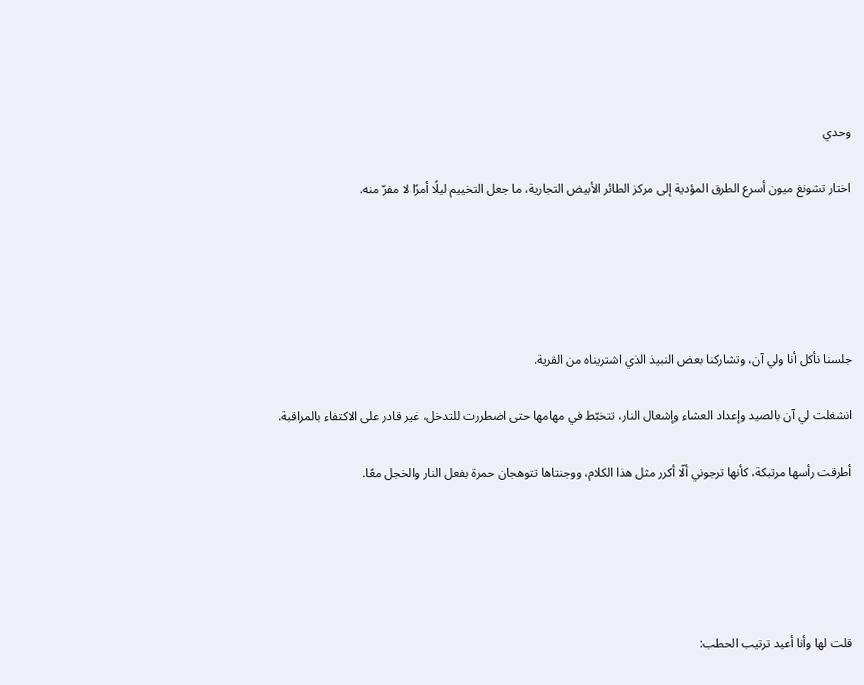وحدي

اختار تشونغ ميون أسرع الطرق المؤدية إلى مركز الطائر الأبيض التجارية، ما جعل التخييم ليلًا أمرًا لا مفرّ منه.





جلسنا نأكل أنا ولي آن، وتشاركنا بعض النبيذ الذي اشتريناه من القرية.

انشغلت لي آن بالصيد وإعداد العشاء وإشعال النار، تتخبّط في مهامها حتى اضطررت للتدخل، غير قادر على الاكتفاء بالمراقبة.

أطرقت رأسها مرتبكة، كأنها ترجوني ألّا أكرر مثل هذا الكلام، ووجنتاها تتوهجان حمرة بفعل النار والخجل معًا.





قلت لها وأنا أعيد ترتيب الحطب: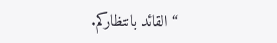“القائد بانتظاركم.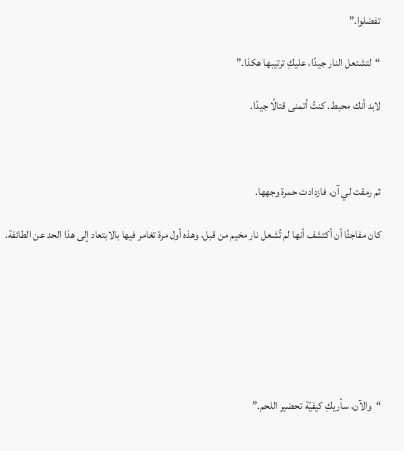تفضلوا.”

“لتشتعل النار جيدًا، عليكِ ترتيبها هكذا.”

لابد أنك محبط. كنتُ أتمنى قتالًا جيدًا.



ثم رمقت لي آن، فازدادت حمرة وجهها.

كان مفاجئًا أن أكتشف أنها لم تُشعل نار مخيم من قبل، وهذه أول مرة تغامر فيها بالابتعاد إلى هذا الحد عن الطائفة.







“والآن، سأريكِ كيفيّة تحضير اللحم.”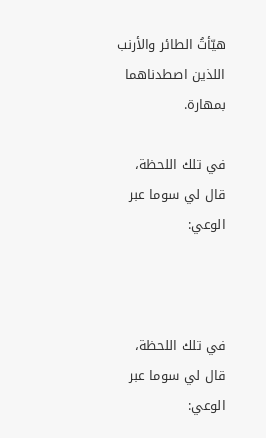هيّأتُ الطائر والأرنب اللذين اصطدناهما بمهارة.

في تلك اللحظة، قال لي سوما عبر الوعي:



في تلك اللحظة، قال لي سوما عبر الوعي: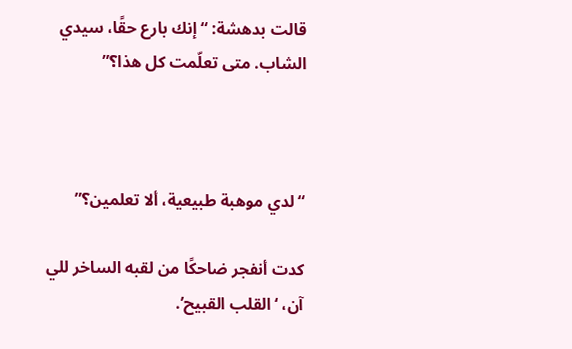قالت بدهشة: “إنك بارع حقًا، سيدي الشاب. متى تعلّمت كل هذا؟”



“لدي موهبة طبيعية، ألا تعلمين؟”

كدت أنفجر ضاحكًا من لقبه الساخر للي آن، ‘القلب القبيح’.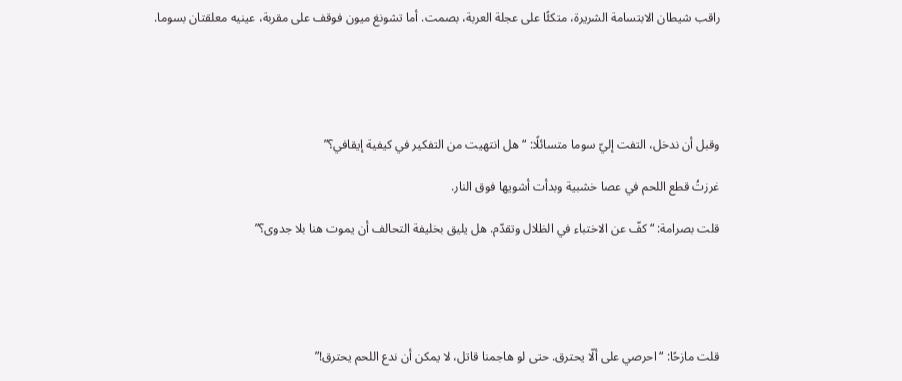راقب شيطان الابتسامة الشريرة، متكئًا على عجلة العربة، بصمت. أما تشونغ ميون فوقف على مقربة، عينيه معلقتان بسوما.





وقبل أن ندخل، التفت إليّ سوما متسائلًا: “هل انتهيت من التفكير في كيفية إيقافي؟”

غرزتُ قطع اللحم في عصا خشبية وبدأت أشويها فوق النار.

قلت بصرامة: “كفّ عن الاختباء في الظلال وتقدّم. هل يليق بخليفة التحالف أن يموت هنا بلا جدوى؟”





قلت مازحًا: “احرصي على ألّا يحترق. حتى لو هاجمنا قاتل، لا يمكن أن ندع اللحم يحترق!”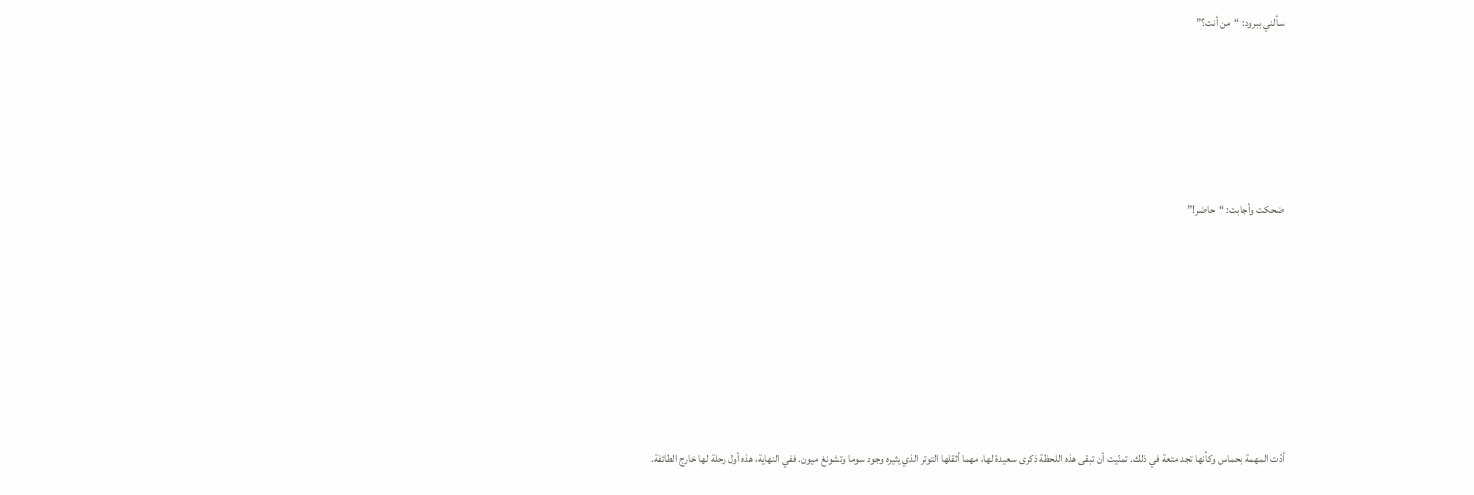سألني ببرود: “من أنت؟”





ضحكت وأجابت: “حاضر!”







أدّت المهمة بحماس وكأنها تجد متعة في ذلك. تمنّيت أن تبقى هذه اللحظة ذكرى سعيدة لها، مهما أثقلها التوتر الذي يثيره وجود سوما وتشونغ ميون. ففي النهاية، هذه أول رحلة لها خارج الطائفة.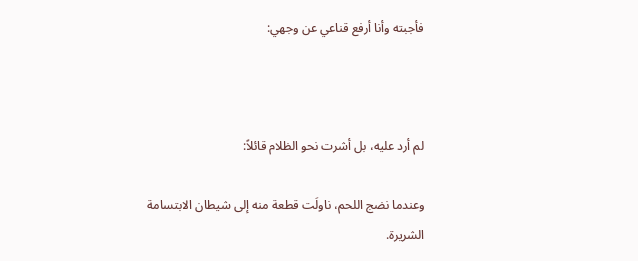فأجبته وأنا أرفع قناعي عن وجهي:



لم أرد عليه، بل أشرت نحو الظلام قائلاً:

وعندما نضج اللحم، ناولَت قطعة منه إلى شيطان الابتسامة الشريرة.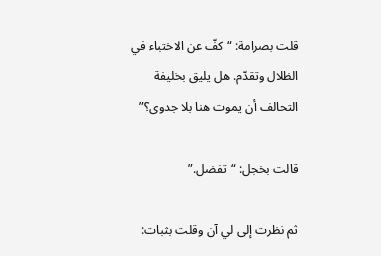قلت بصرامة: “كفّ عن الاختباء في الظلال وتقدّم. هل يليق بخليفة التحالف أن يموت هنا بلا جدوى؟”

قالت بخجل: “تفضل.”

ثم نظرت إلى لي آن وقلت بثبات: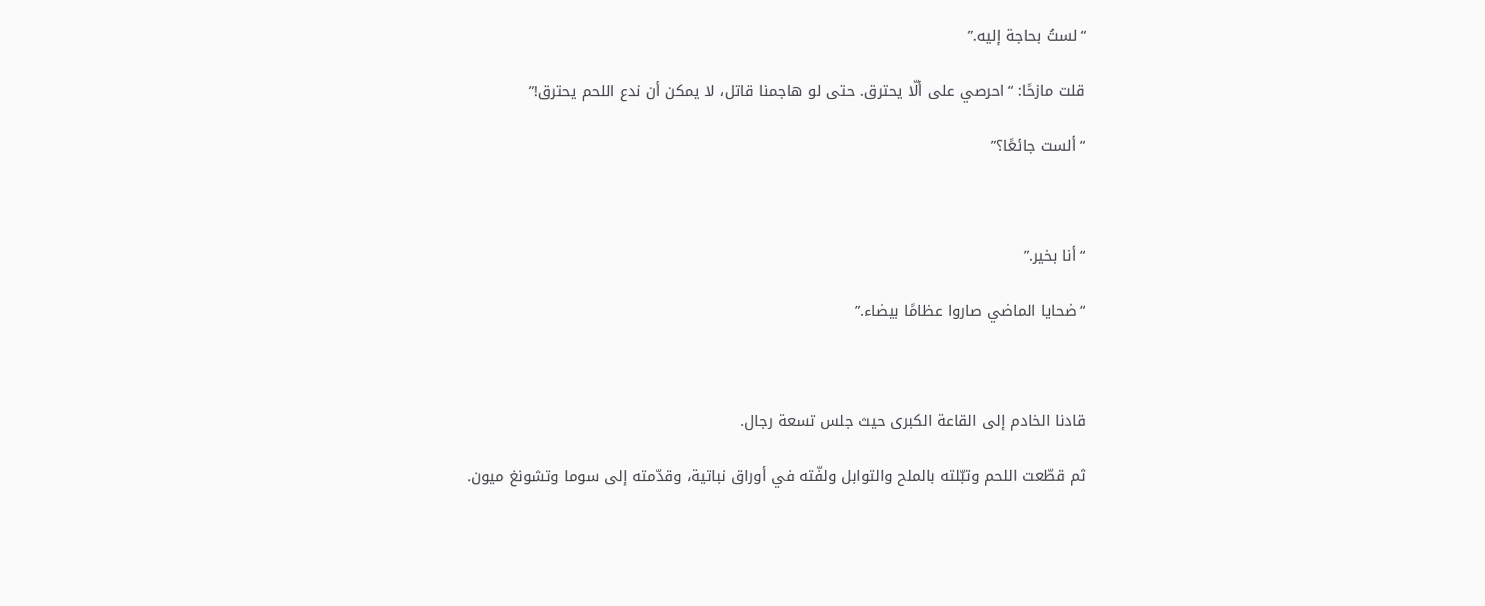“لستُ بحاجة إليه.”

قلت مازحًا: “احرصي على ألّا يحترق. حتى لو هاجمنا قاتل، لا يمكن أن ندع اللحم يحترق!”

“ألست جائعًا؟”



“أنا بخير.”

“ضحايا الماضي صاروا عظامًا بيضاء.”



قادنا الخادم إلى القاعة الكبرى حيث جلس تسعة رجال.

ثم قطّعت اللحم وتبّلته بالملح والتوابل ولفّته في أوراق نباتية، وقدّمته إلى سوما وتشونغ ميون.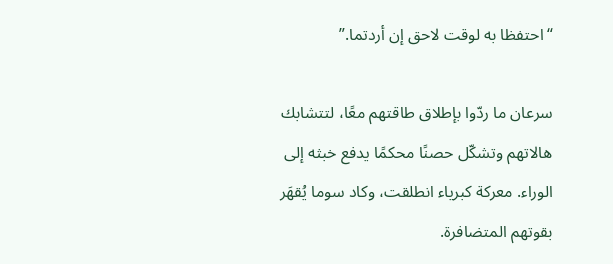“احتفظا به لوقت لاحق إن أردتما.”

سرعان ما ردّوا بإطلاق طاقتهم معًا، لتتشابك هالاتهم وتشكّل حصنًا محكمًا يدفع خبثه إلى الوراء. معركة كبرياء انطلقت، وكاد سوما يُقهَر بقوتهم المتضافرة.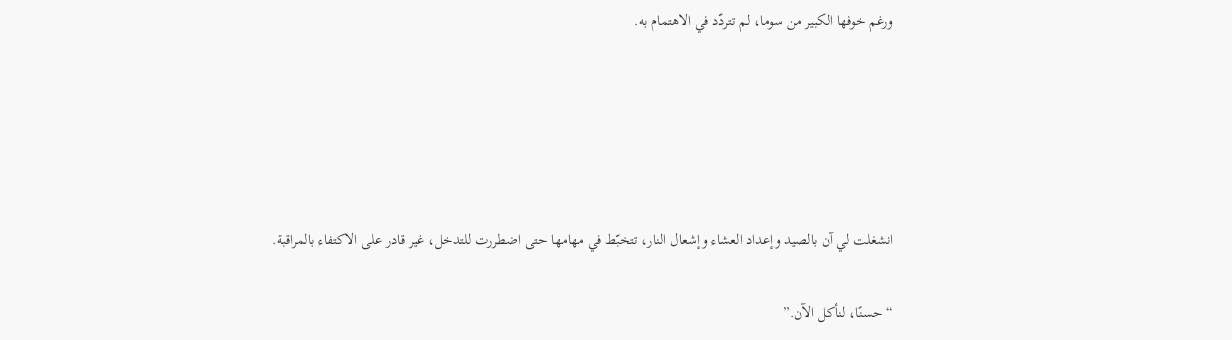ورغم خوفها الكبير من سوما، لم تتردّد في الاهتمام به.





انشغلت لي آن بالصيد وإعداد العشاء وإشعال النار، تتخبّط في مهامها حتى اضطررت للتدخل، غير قادر على الاكتفاء بالمراقبة.

“حسنًا، لنأكل الآن.”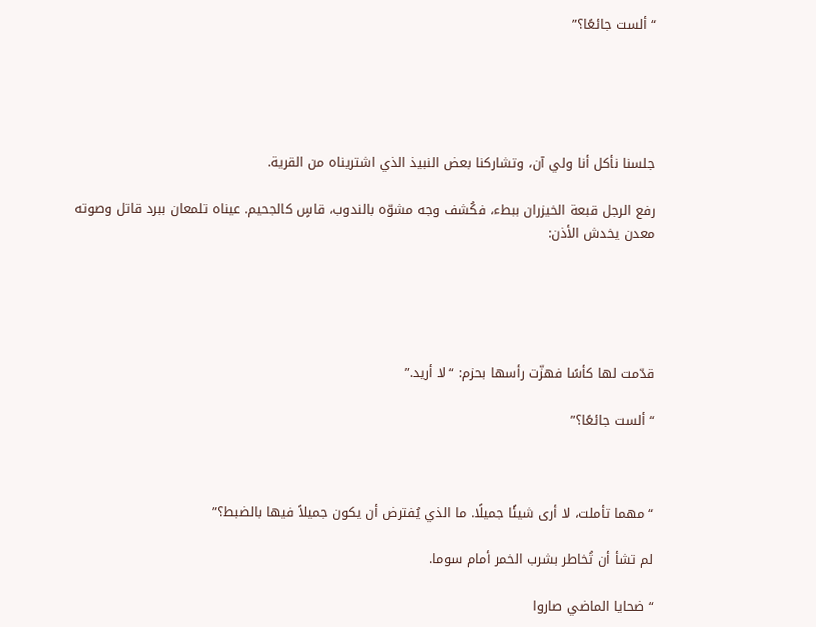“ألست جائعًا؟”





جلسنا نأكل أنا ولي آن، وتشاركنا بعض النبيذ الذي اشتريناه من القرية.

رفع الرجل قبعة الخيزران ببطء، فكُشف وجه مشوّه بالندوب، قاسٍ كالجحيم. عيناه تلمعان ببرد قاتل وصوته معدن يخدش الأذن:





قدّمت لها كأسًا فهزّت رأسها بحزم: “لا أريد.”

“ألست جائعًا؟”



“مهما تأملت، لا أرى شيئًا جميلًا. ما الذي يُفترض أن يكون جميلاً فيها بالضبط؟”

لم تشأ أن تُخاطر بشرب الخمر أمام سوما.

“ضحايا الماضي صاروا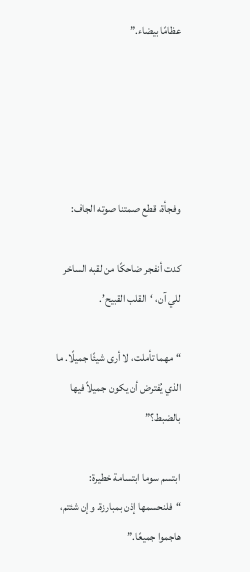عظامًا بيضاء.”





وفجأة، قطع صمتنا صوته الجاف:

كدت أنفجر ضاحكًا من لقبه الساخر للي آن، ‘القلب القبيح’.

“مهما تأملت، لا أرى شيئًا جميلًا. ما الذي يُفترض أن يكون جميلاً فيها بالضبط؟”

ابتسم سوما ابتسامة خطيرة: “فلنحسمها إذن بمبارزة. وإن شئتم، هاجموا جميعًا.”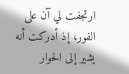ارتجفت لي آن على الفور، إذ أدركت أنه يشير إلى الحوار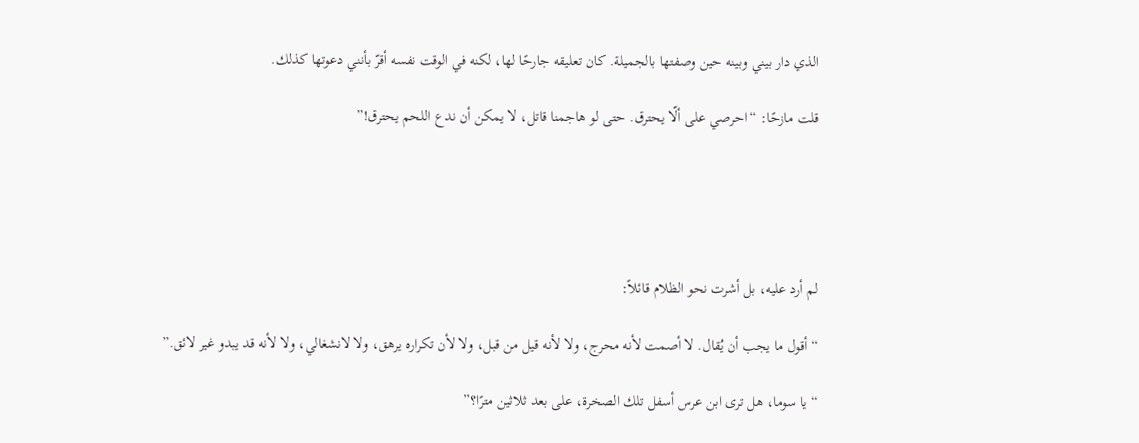الذي دار بيني وبينه حين وصفتها بالجميلة. كان تعليقه جارحًا لها، لكنه في الوقت نفسه أقرّ بأنني دعوتها كذلك.

قلت مازحًا: “احرصي على ألّا يحترق. حتى لو هاجمنا قاتل، لا يمكن أن ندع اللحم يحترق!”





لم أرد عليه، بل أشرت نحو الظلام قائلاً:

“أقول ما يجب أن يُقال. لا أصمت لأنه محرج، ولا لأنه قيل من قبل، ولا لأن تكراره يرهق، ولا لانشغالي، ولا لأنه قد يبدو غير لائق.”

“يا سوما، هل ترى ابن عرس أسفل تلك الصخرة، على بعد ثلاثين مترًا؟”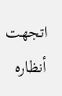اتجهت أنظاره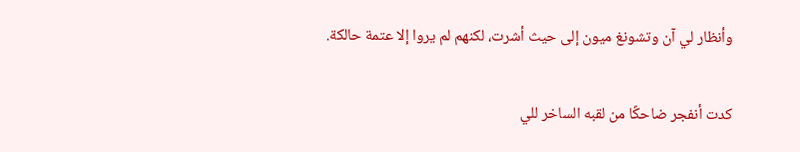وأنظار لي آن وتشونغ ميون إلى حيث أشرت، لكنهم لم يروا إلا عتمة حالكة.

كدت أنفجر ضاحكًا من لقبه الساخر للي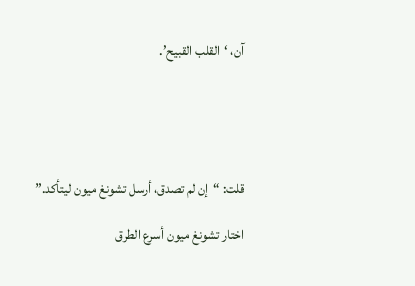آن، ‘القلب القبيح’.





قلت: “إن لم تصدق، أرسل تشونغ ميون ليتأكد.”

اختار تشونغ ميون أسرع الطرق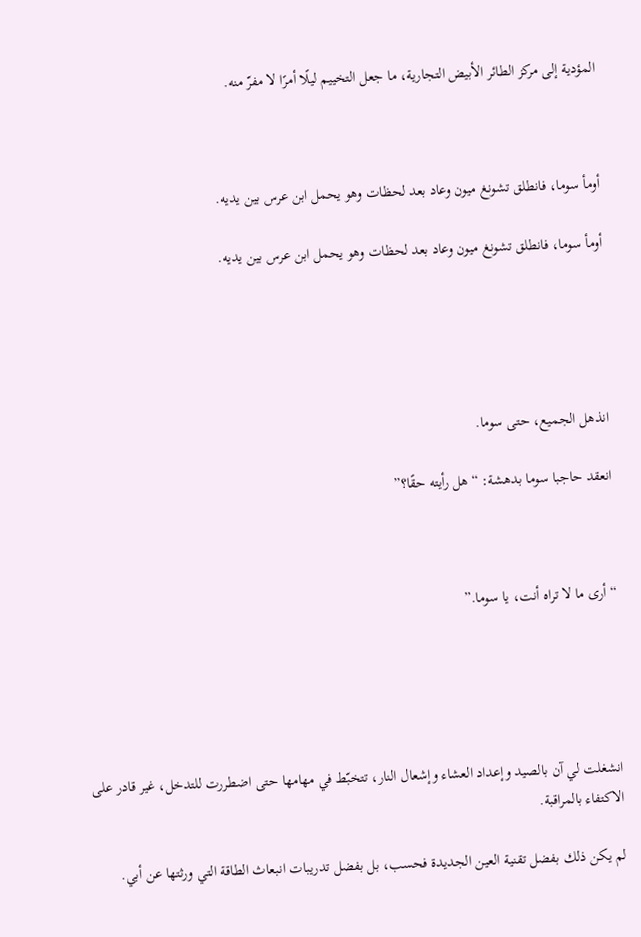المؤدية إلى مركز الطائر الأبيض التجارية، ما جعل التخييم ليلًا أمرًا لا مفرّ منه.



أومأ سوما، فانطلق تشونغ ميون وعاد بعد لحظات وهو يحمل ابن عرس بين يديه.

أومأ سوما، فانطلق تشونغ ميون وعاد بعد لحظات وهو يحمل ابن عرس بين يديه.





انذهل الجميع، حتى سوما.

انعقد حاجبا سوما بدهشة: “هل رأيته حقًا؟”



“أرى ما لا تراه أنت، يا سوما.”





انشغلت لي آن بالصيد وإعداد العشاء وإشعال النار، تتخبّط في مهامها حتى اضطررت للتدخل، غير قادر على الاكتفاء بالمراقبة.

لم يكن ذلك بفضل تقنية العين الجديدة فحسب، بل بفضل تدريبات انبعاث الطاقة التي ورثتها عن أبي.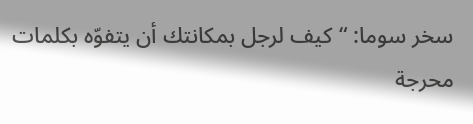سخر سوما: “كيف لرجل بمكانتك أن يتفوّه بكلمات محرجة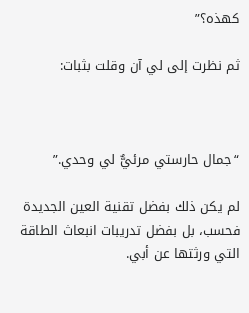كهذه؟”

ثم نظرت إلى لي آن وقلت بثبات:



“جمال حارستي مرئيٌّ لي وحدي.”

لم يكن ذلك بفضل تقنية العين الجديدة فحسب، بل بفضل تدريبات انبعاث الطاقة التي ورثتها عن أبي.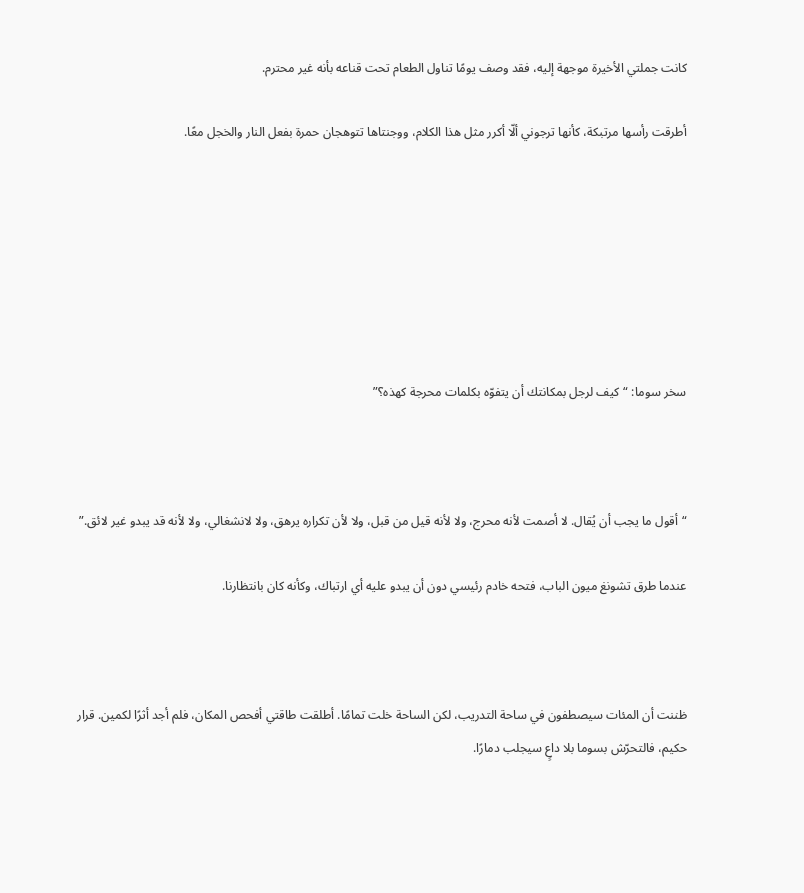كانت جملتي الأخيرة موجهة إليه، فقد وصف يومًا تناول الطعام تحت قناعه بأنه غير محترم.

أطرقت رأسها مرتبكة، كأنها ترجوني ألّا أكرر مثل هذا الكلام، ووجنتاها تتوهجان حمرة بفعل النار والخجل معًا.







سخر سوما: “كيف لرجل بمكانتك أن يتفوّه بكلمات محرجة كهذه؟”



“أقول ما يجب أن يُقال. لا أصمت لأنه محرج، ولا لأنه قيل من قبل، ولا لأن تكراره يرهق، ولا لانشغالي، ولا لأنه قد يبدو غير لائق.”

عندما طرق تشونغ ميون الباب، فتحه خادم رئيسي دون أن يبدو عليه أي ارتباك، وكأنه كان بانتظارنا.



ظننت أن المئات سيصطفون في ساحة التدريب، لكن الساحة خلت تمامًا. أطلقت طاقتي أفحص المكان، فلم أجد أثرًا لكمين. قرار حكيم، فالتحرّش بسوما بلا داعٍ سيجلب دمارًا.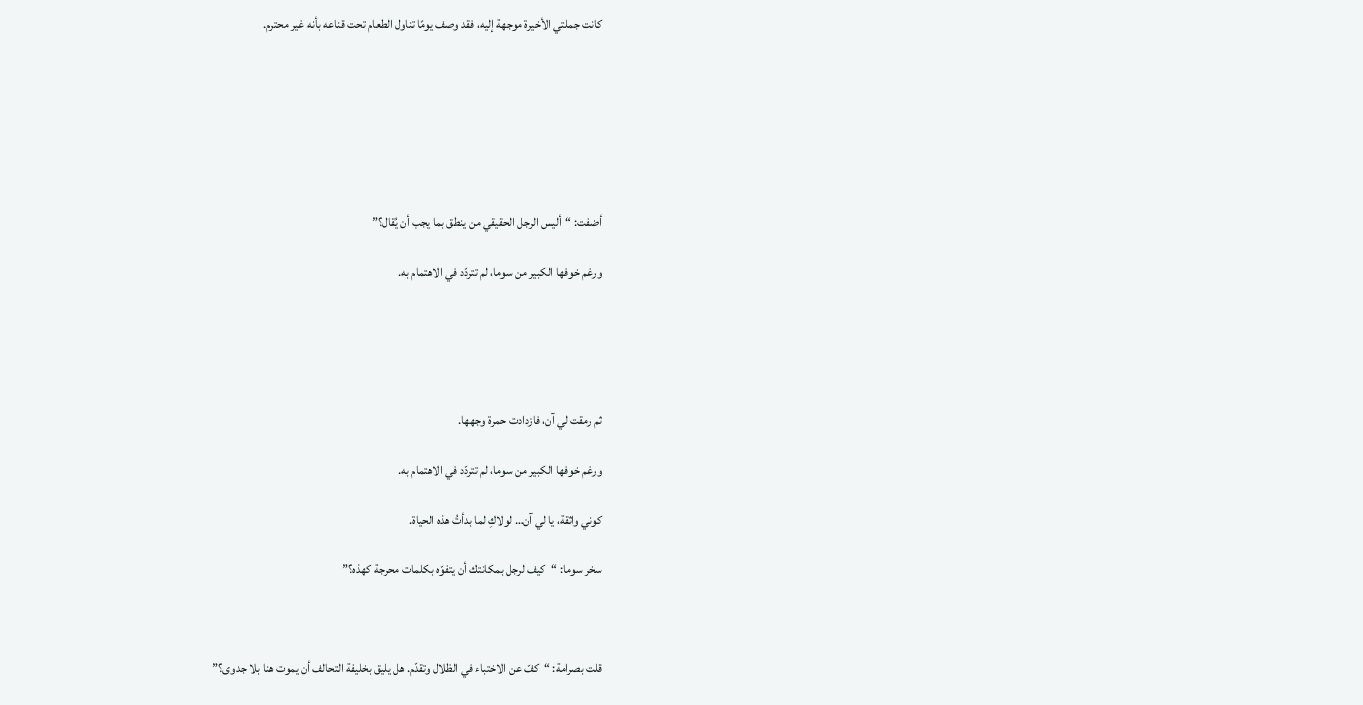كانت جملتي الأخيرة موجهة إليه، فقد وصف يومًا تناول الطعام تحت قناعه بأنه غير محترم.







أضفت: “أليس الرجل الحقيقي من ينطق بما يجب أن يُقال؟”

ورغم خوفها الكبير من سوما، لم تتردّد في الاهتمام به.





ثم رمقت لي آن، فازدادت حمرة وجهها.

ورغم خوفها الكبير من سوما، لم تتردّد في الاهتمام به.

كوني واثقة، يا لي آن… لولاكِ لما بدأتُ هذه الحياة.

سخر سوما: “كيف لرجل بمكانتك أن يتفوّه بكلمات محرجة كهذه؟”



قلت بصرامة: “كفّ عن الاختباء في الظلال وتقدّم. هل يليق بخليفة التحالف أن يموت هنا بلا جدوى؟”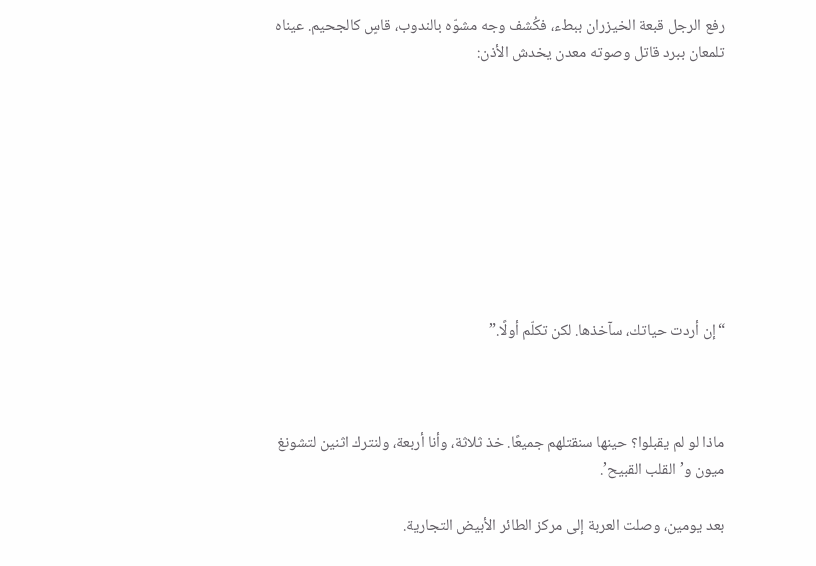رفع الرجل قبعة الخيزران ببطء، فكُشف وجه مشوّه بالندوب، قاسٍ كالجحيم. عيناه تلمعان ببرد قاتل وصوته معدن يخدش الأذن:









“إن أردت حياتك، سآخذها. لكن تكلّم أولًا.”



ماذا لو لم يقبلوا؟ حينها سنقتلهم جميعًا. خذ ثلاثة، وأنا أربعة، ولنترك اثنين لتشونغ ميون و’القلب القبيح’.

بعد يومين، وصلت العربة إلى مركز الطائر الأبيض التجارية.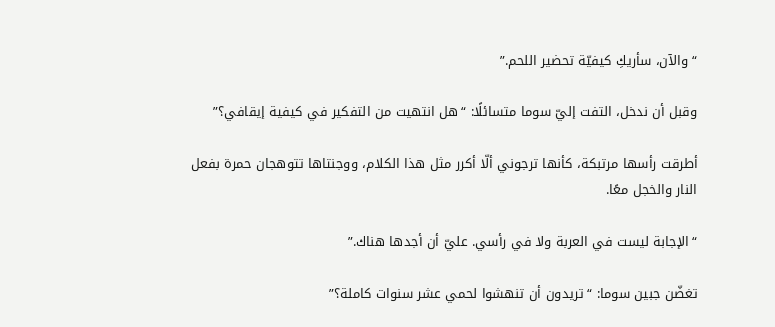“والآن، سأريكِ كيفيّة تحضير اللحم.”

وقبل أن ندخل، التفت إليّ سوما متسائلًا: “هل انتهيت من التفكير في كيفية إيقافي؟”

أطرقت رأسها مرتبكة، كأنها ترجوني ألّا أكرر مثل هذا الكلام، ووجنتاها تتوهجان حمرة بفعل النار والخجل معًا.

“الإجابة ليست في العربة ولا في رأسي. عليّ أن أجدها هناك.”

تغضّن جبين سوما: “تريدون أن تنهشوا لحمي عشر سنوات كاملة؟”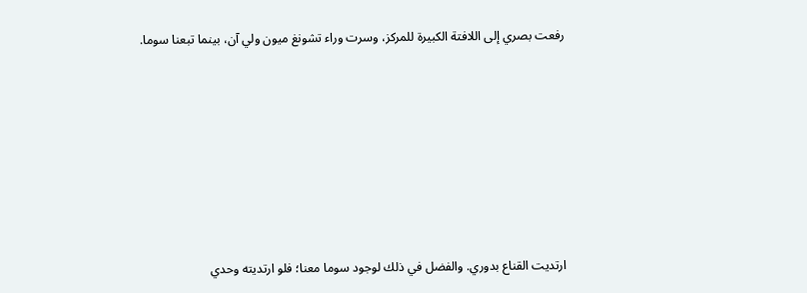رفعت بصري إلى اللافتة الكبيرة للمركز، وسرت وراء تشونغ ميون ولي آن، بينما تبعنا سوما.







ارتديت القناع بدوري. والفضل في ذلك لوجود سوما معنا؛ فلو ارتديته وحدي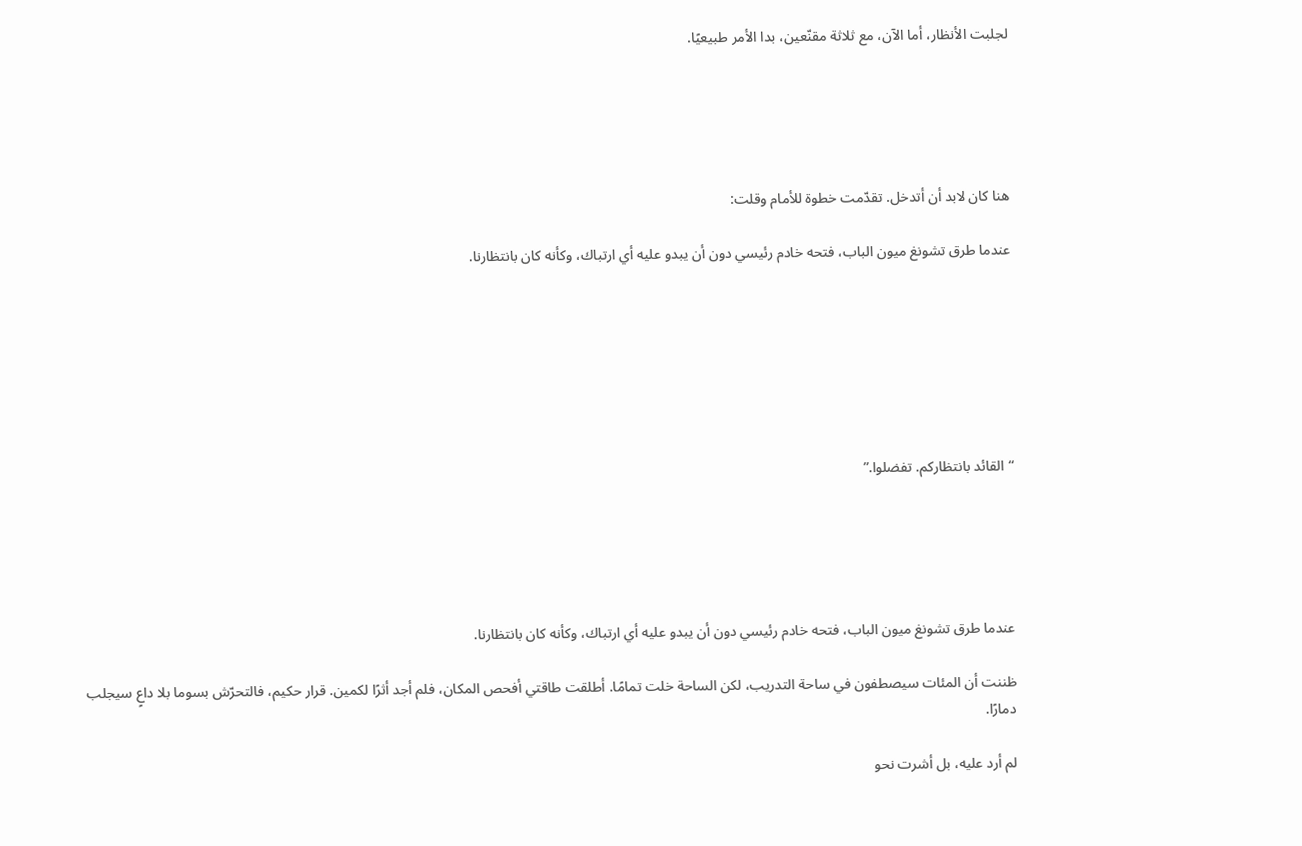لجلبت الأنظار، أما الآن، مع ثلاثة مقنّعين، بدا الأمر طبيعيًا.





هنا كان لابد أن أتدخل. تقدّمت خطوة للأمام وقلت:

عندما طرق تشونغ ميون الباب، فتحه خادم رئيسي دون أن يبدو عليه أي ارتباك، وكأنه كان بانتظارنا.







“القائد بانتظاركم. تفضلوا.”





عندما طرق تشونغ ميون الباب، فتحه خادم رئيسي دون أن يبدو عليه أي ارتباك، وكأنه كان بانتظارنا.

ظننت أن المئات سيصطفون في ساحة التدريب، لكن الساحة خلت تمامًا. أطلقت طاقتي أفحص المكان، فلم أجد أثرًا لكمين. قرار حكيم، فالتحرّش بسوما بلا داعٍ سيجلب دمارًا.

لم أرد عليه، بل أشرت نحو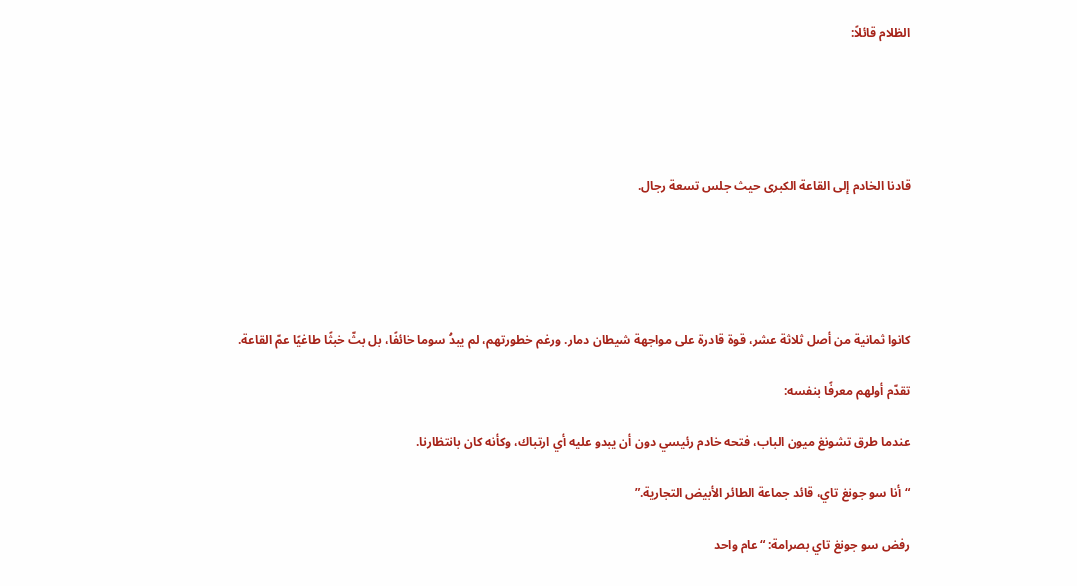الظلام قائلاً:





قادنا الخادم إلى القاعة الكبرى حيث جلس تسعة رجال.





كانوا ثمانية من أصل ثلاثة عشر، قوة قادرة على مواجهة شيطان دمار. ورغم خطورتهم، لم يبدُ سوما خائفًا، بل بثّ خبثًا طاغيًا عمّ القاعة.

تقدّم أولهم معرفًا بنفسه:

عندما طرق تشونغ ميون الباب، فتحه خادم رئيسي دون أن يبدو عليه أي ارتباك، وكأنه كان بانتظارنا.

“أنا سو جونغ تاي، قائد جماعة الطائر الأبيض التجارية.”

رفض سو جونغ تاي بصرامة: “عام واحد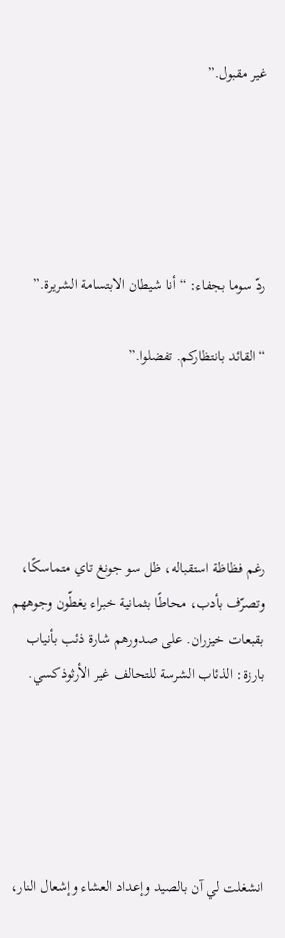غير مقبول.”





ردّ سوما بجفاء: “أنا شيطان الابتسامة الشريرة.”

“القائد بانتظاركم. تفضلوا.”





رغم فظاظة استقباله، ظل سو جونغ تاي متماسكًا، وتصرّف بأدب، محاطًا بثمانية خبراء يغطّون وجوههم بقبعات خيزران. على صدورهم شارة ذئب بأنياب بارزة: الذئاب الشرسة للتحالف غير الأرثوذكسي.





انشغلت لي آن بالصيد وإعداد العشاء وإشعال النار،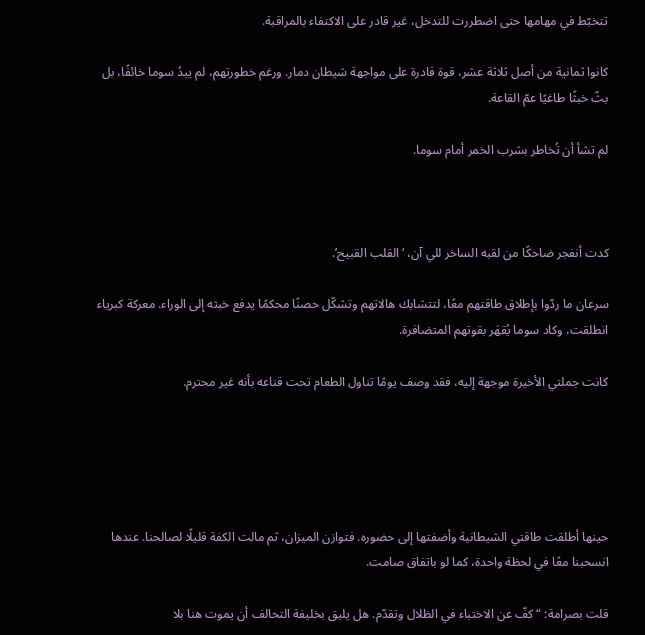تتخبّط في مهامها حتى اضطررت للتدخل، غير قادر على الاكتفاء بالمراقبة.

كانوا ثمانية من أصل ثلاثة عشر، قوة قادرة على مواجهة شيطان دمار. ورغم خطورتهم، لم يبدُ سوما خائفًا، بل بثّ خبثًا طاغيًا عمّ القاعة.

لم تشأ أن تُخاطر بشرب الخمر أمام سوما.



كدت أنفجر ضاحكًا من لقبه الساخر للي آن، ‘القلب القبيح’.

سرعان ما ردّوا بإطلاق طاقتهم معًا، لتتشابك هالاتهم وتشكّل حصنًا محكمًا يدفع خبثه إلى الوراء. معركة كبرياء انطلقت، وكاد سوما يُقهَر بقوتهم المتضافرة.

كانت جملتي الأخيرة موجهة إليه، فقد وصف يومًا تناول الطعام تحت قناعه بأنه غير محترم.





حينها أطلقت طاقتي الشيطانية وأضفتها إلى حضوره. فتوازن الميزان، ثم مالت الكفة قليلًا لصالحنا. عندها انسحبنا معًا في لحظة واحدة، كما لو باتفاق صامت.

قلت بصرامة: “كفّ عن الاختباء في الظلال وتقدّم. هل يليق بخليفة التحالف أن يموت هنا بلا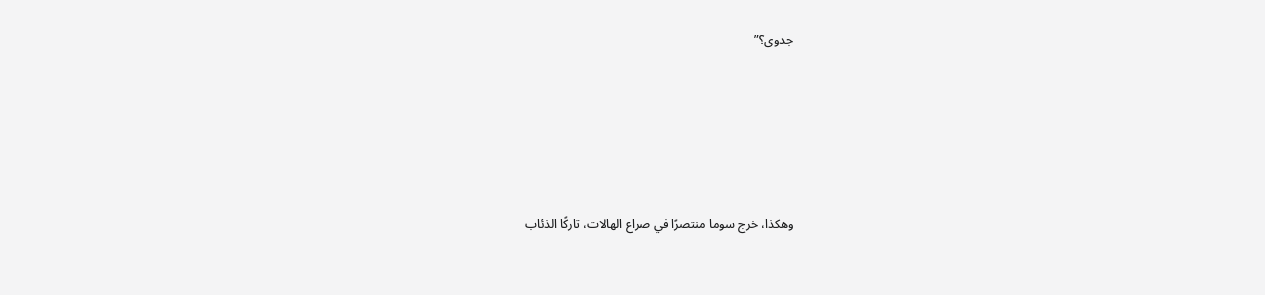جدوى؟”





وهكذا، خرج سوما منتصرًا في صراع الهالات، تاركًا الذئاب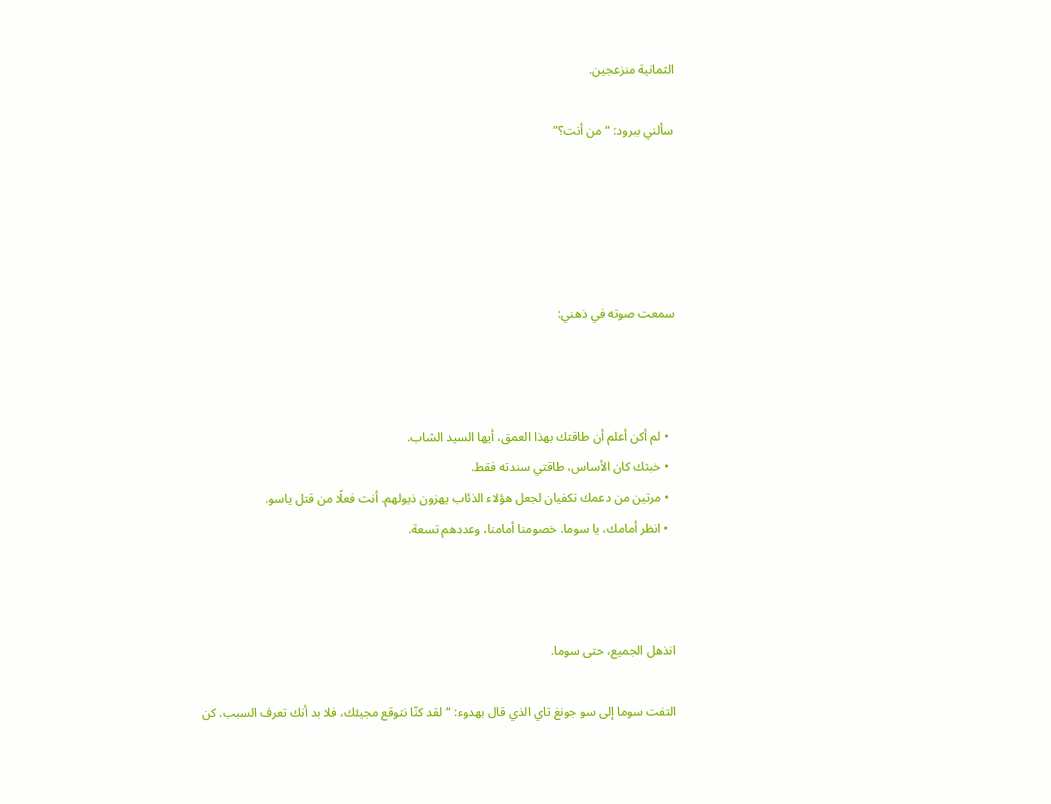الثمانية منزعجين.

سألني ببرود: “من أنت؟”





سمعت صوته في ذهني:



  • لم أكن أعلم أن طاقتك بهذا العمق، أيها السيد الشاب.
  • خبثك كان الأساس، طاقتي سندته فقط.
  • مرتين من دعمك تكفيان لجعل هؤلاء الذئاب يهزون ذيولهم. أنت فعلًا من قتل ياسو.
  • انظر أمامك، يا سوما. خصومنا أمامنا، وعددهم تسعة.



انذهل الجميع، حتى سوما.

التفت سوما إلى سو جونغ تاي الذي قال بهدوء: “لقد كنّا نتوقع مجيئك، فلا بد أنك تعرف السبب. كن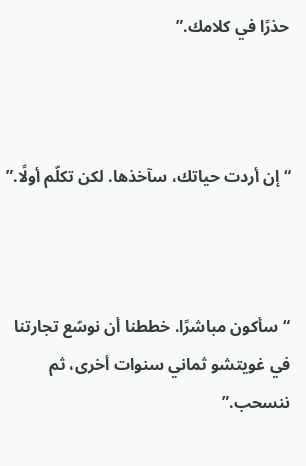حذرًا في كلامك.”



“إن أردت حياتك، سآخذها. لكن تكلّم أولًا.”



“سأكون مباشرًا. خططنا أن نوسّع تجارتنا في غويتشو ثماني سنوات أخرى، ثم ننسحب.”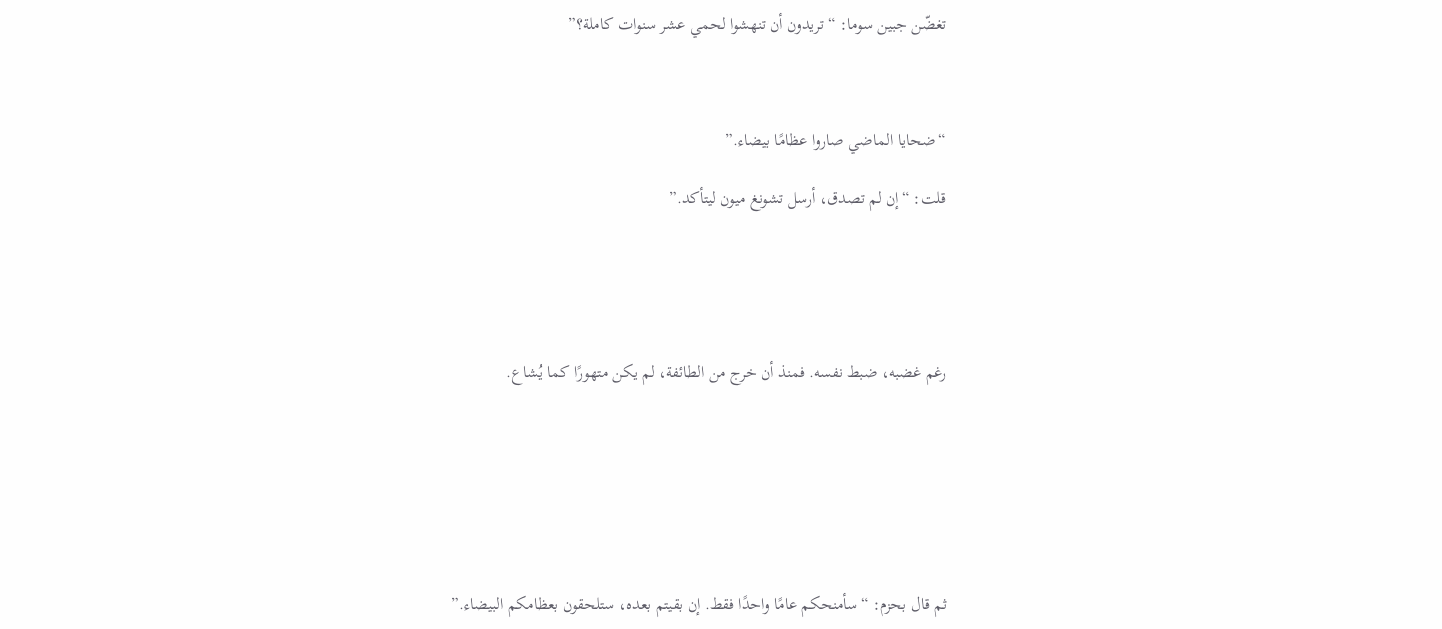تغضّن جبين سوما: “تريدون أن تنهشوا لحمي عشر سنوات كاملة؟”



“ضحايا الماضي صاروا عظامًا بيضاء.”

قلت: “إن لم تصدق، أرسل تشونغ ميون ليتأكد.”





رغم غضبه، ضبط نفسه. فمنذ أن خرج من الطائفة، لم يكن متهورًا كما يُشاع.







ثم قال بحزم: “سأمنحكم عامًا واحدًا فقط. إن بقيتم بعده، ستلحقون بعظامكم البيضاء.”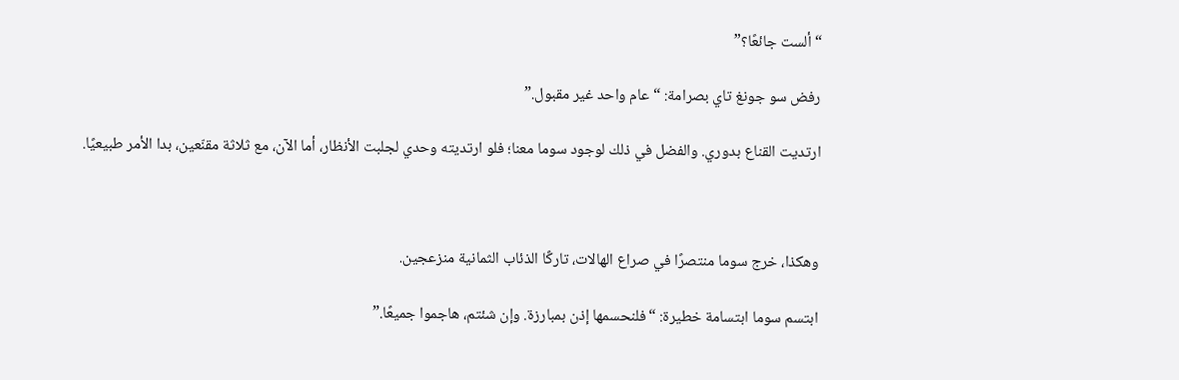“ألست جائعًا؟”

رفض سو جونغ تاي بصرامة: “عام واحد غير مقبول.”

ارتديت القناع بدوري. والفضل في ذلك لوجود سوما معنا؛ فلو ارتديته وحدي لجلبت الأنظار، أما الآن، مع ثلاثة مقنّعين، بدا الأمر طبيعيًا.



وهكذا، خرج سوما منتصرًا في صراع الهالات، تاركًا الذئاب الثمانية منزعجين.

ابتسم سوما ابتسامة خطيرة: “فلنحسمها إذن بمبارزة. وإن شئتم، هاجموا جميعًا.”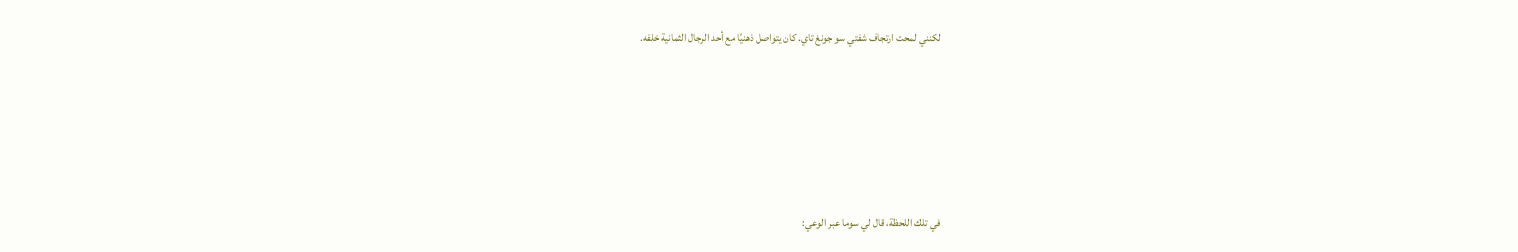لكنني لمحت ارتجاف شفتي سو جونغ تاي. كان يتواصل ذهنيًا مع أحد الرجال الثمانية خلفه.







في تلك اللحظة، قال لي سوما عبر الوعي: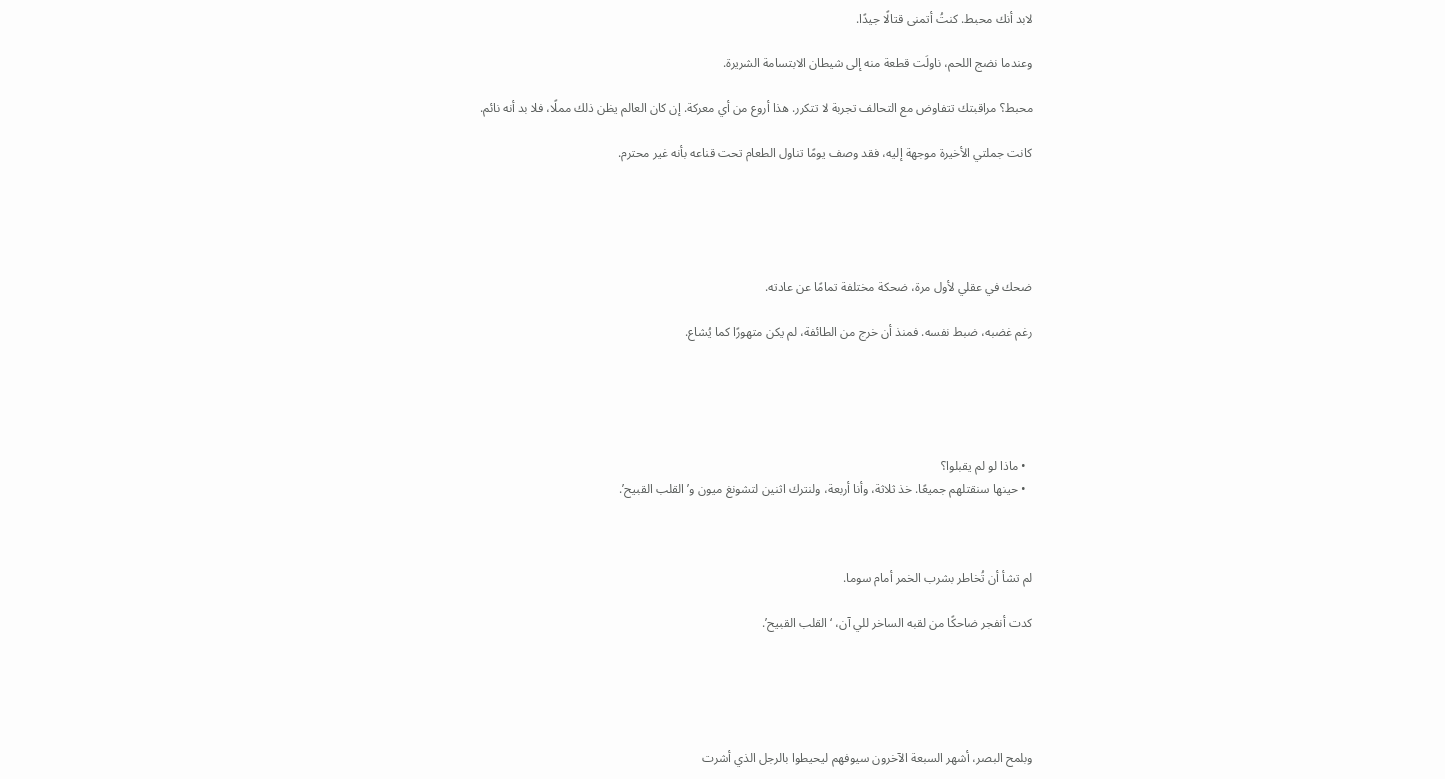لابد أنك محبط. كنتُ أتمنى قتالًا جيدًا.

وعندما نضج اللحم، ناولَت قطعة منه إلى شيطان الابتسامة الشريرة.

محبط؟ مراقبتك تتفاوض مع التحالف تجربة لا تتكرر. هذا أروع من أي معركة. إن كان العالم يظن ذلك مملًا، فلا بد أنه نائم.

كانت جملتي الأخيرة موجهة إليه، فقد وصف يومًا تناول الطعام تحت قناعه بأنه غير محترم.





ضحك في عقلي لأول مرة، ضحكة مختلفة تمامًا عن عادته.

رغم غضبه، ضبط نفسه. فمنذ أن خرج من الطائفة، لم يكن متهورًا كما يُشاع.





  • ماذا لو لم يقبلوا؟
  • حينها سنقتلهم جميعًا. خذ ثلاثة، وأنا أربعة، ولنترك اثنين لتشونغ ميون و’القلب القبيح’.



لم تشأ أن تُخاطر بشرب الخمر أمام سوما.

كدت أنفجر ضاحكًا من لقبه الساخر للي آن، ‘القلب القبيح’.





وبلمح البصر، أشهر السبعة الآخرون سيوفهم ليحيطوا بالرجل الذي أشرت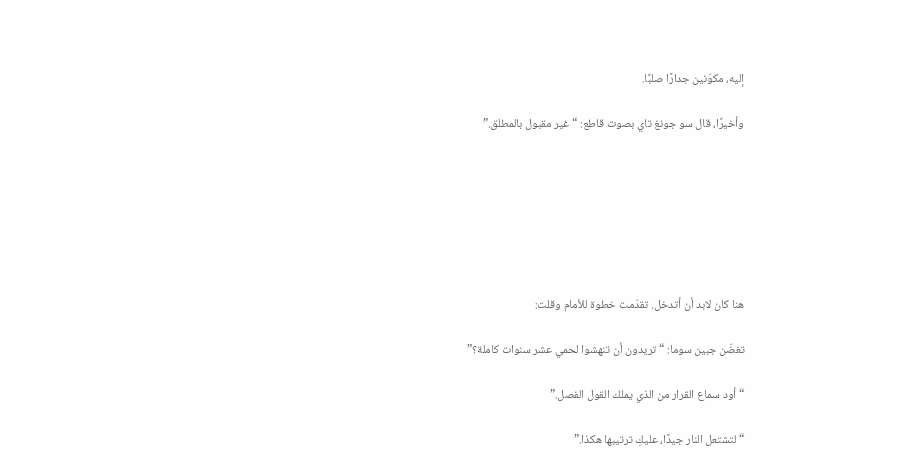إليه، مكوّنين جدارًا صلبًا.

وأخيرًا، قال سو جونغ تاي بصوت قاطع: “غير مقبول بالمطلق.”







هنا كان لابد أن أتدخل. تقدّمت خطوة للأمام وقلت:

تغضّن جبين سوما: “تريدون أن تنهشوا لحمي عشر سنوات كاملة؟”

“أود سماع القرار من الذي يملك القول الفصل.”

“لتشتعل النار جيدًا، عليكِ ترتيبها هكذا.”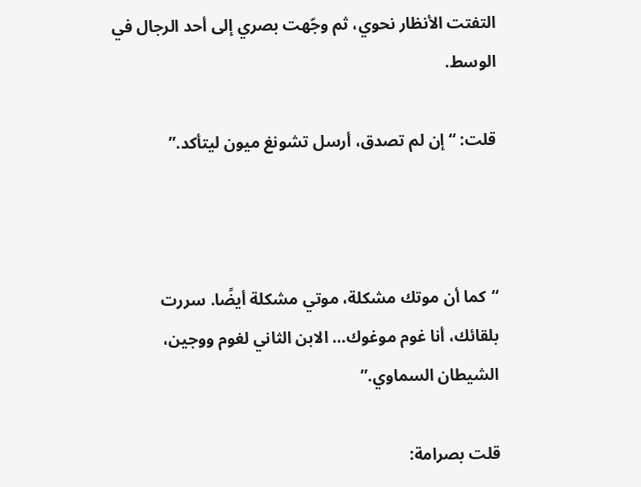التفتت الأنظار نحوي، ثم وجّهت بصري إلى أحد الرجال في الوسط.

قلت: “إن لم تصدق، أرسل تشونغ ميون ليتأكد.”



“كما أن موتك مشكلة، موتي مشكلة أيضًا. سررت بلقائك، أنا غوم موغوك… الابن الثاني لغوم ووجين، الشيطان السماوي.”

قلت بصرامة: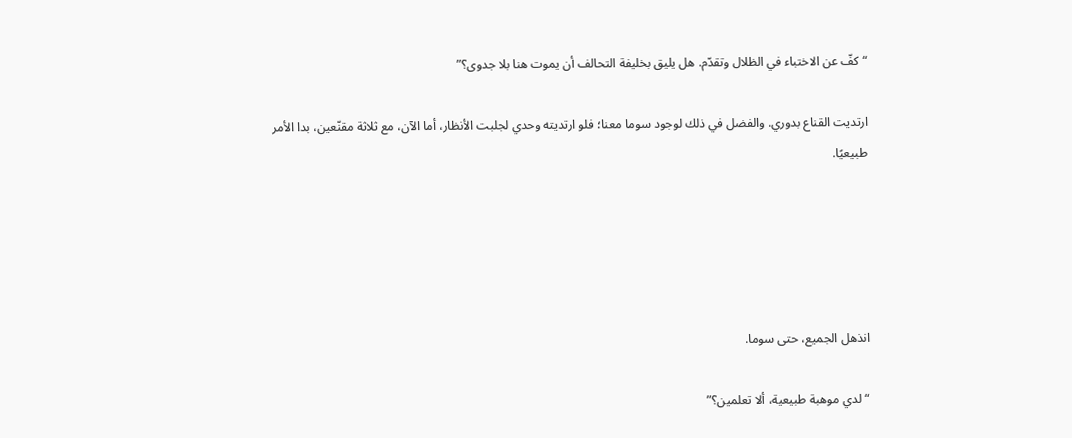“كفّ عن الاختباء في الظلال وتقدّم. هل يليق بخليفة التحالف أن يموت هنا بلا جدوى؟”

ارتديت القناع بدوري. والفضل في ذلك لوجود سوما معنا؛ فلو ارتديته وحدي لجلبت الأنظار، أما الآن، مع ثلاثة مقنّعين، بدا الأمر طبيعيًا.





انذهل الجميع، حتى سوما.

“لدي موهبة طبيعية، ألا تعلمين؟”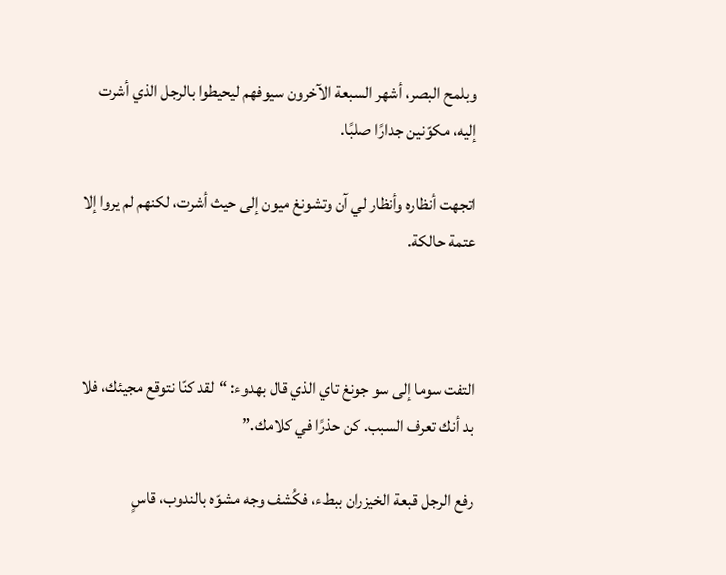وبلمح البصر، أشهر السبعة الآخرون سيوفهم ليحيطوا بالرجل الذي أشرت إليه، مكوّنين جدارًا صلبًا.

اتجهت أنظاره وأنظار لي آن وتشونغ ميون إلى حيث أشرت، لكنهم لم يروا إلا عتمة حالكة.



التفت سوما إلى سو جونغ تاي الذي قال بهدوء: “لقد كنّا نتوقع مجيئك، فلا بد أنك تعرف السبب. كن حذرًا في كلامك.”

رفع الرجل قبعة الخيزران ببطء، فكُشف وجه مشوّه بالندوب، قاسٍ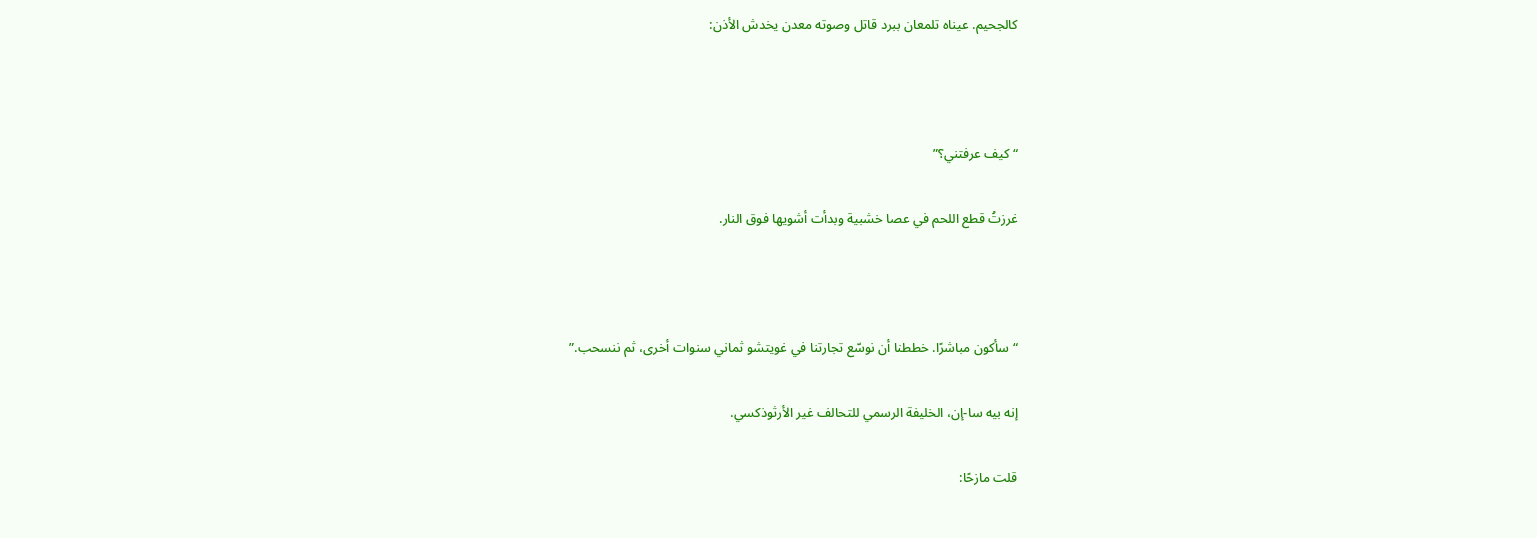كالجحيم. عيناه تلمعان ببرد قاتل وصوته معدن يخدش الأذن:



“كيف عرفتني؟”

غرزتُ قطع اللحم في عصا خشبية وبدأت أشويها فوق النار.



“سأكون مباشرًا. خططنا أن نوسّع تجارتنا في غويتشو ثماني سنوات أخرى، ثم ننسحب.”

إنه بيه سا-إن، الخليفة الرسمي للتحالف غير الأرثوذكسي.

قلت مازحًا: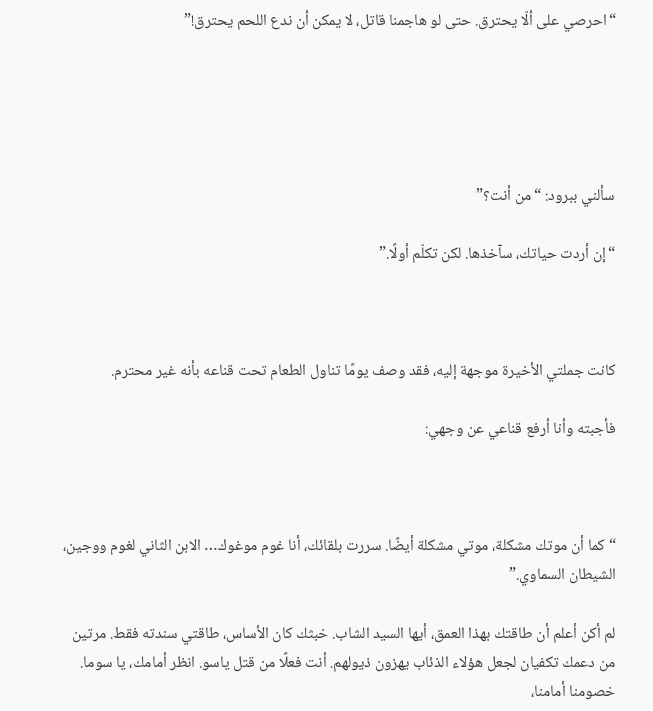“احرصي على ألّا يحترق. حتى لو هاجمنا قاتل، لا يمكن أن ندع اللحم يحترق!”





سألني ببرود: “من أنت؟”

“إن أردت حياتك، سآخذها. لكن تكلّم أولًا.”



كانت جملتي الأخيرة موجهة إليه، فقد وصف يومًا تناول الطعام تحت قناعه بأنه غير محترم.

فأجبته وأنا أرفع قناعي عن وجهي:



“كما أن موتك مشكلة، موتي مشكلة أيضًا. سررت بلقائك، أنا غوم موغوك… الابن الثاني لغوم ووجين، الشيطان السماوي.”

لم أكن أعلم أن طاقتك بهذا العمق، أيها السيد الشاب. خبثك كان الأساس، طاقتي سندته فقط. مرتين من دعمك تكفيان لجعل هؤلاء الذئاب يهزون ذيولهم. أنت فعلًا من قتل ياسو. انظر أمامك، يا سوما. خصومنا أمامنا،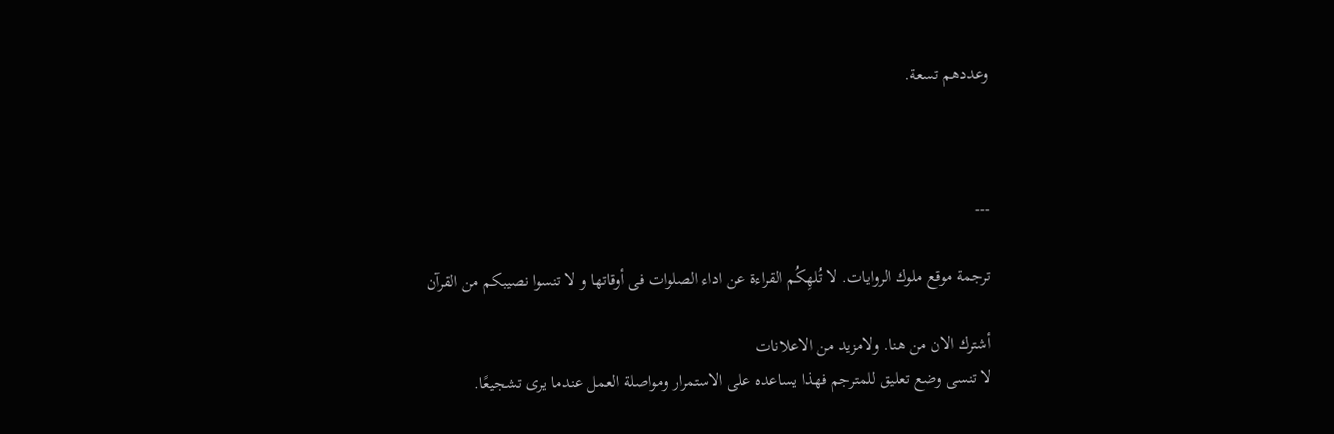وعددهم تسعة.



---

ترجمة موقع ملوك الروايات. لا تُلهِكُم القراءة عن اداء الصلوات فى أوقاتها و لا تنسوا نصيبكم من القرآن

أشترك الان من هنا. ولامزيد من الاعلانات
لا تنسى وضع تعليق للمترجم فهذا يساعده على الاستمرار ومواصلة العمل عندما يرى تشجيعًا.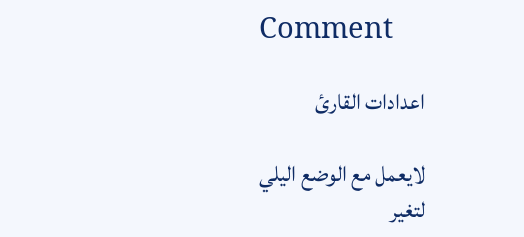Comment

اعدادات القارئ

لايعمل مع الوضع اليلي
لتغير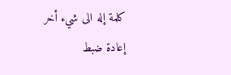كلمة إله الى شيء أخر
إعادة ضبط